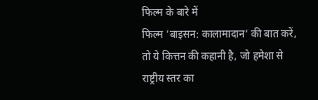फिल्म के बारे में
फिल्म 'बाइसन: कालामादान' की बात करें, तो ये कित्तन की कहानी है, जो हमेशा से राष्ट्रीय स्तर का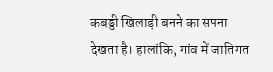कबड्डी खिलाड़ी बनने का सपना देखता है। हालांकि, गांव में जातिगत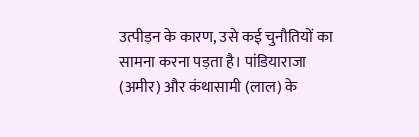उत्पीड़न के कारण, उसे कई चुनौतियों का सामना करना पड़ता है। पांडियाराजा (अमीर) और कंथासामी (लाल) के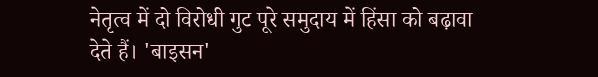नेतृत्व में दो विरोधी गुट पूरे समुदाय में हिंसा को बढ़ावा देते हैं। 'बाइसन'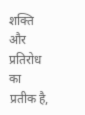शक्ति और प्रतिरोध का प्रतीक है,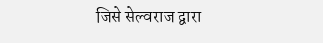जिसे सेल्वराज द्वारा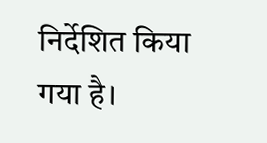निर्देशित किया गया है।